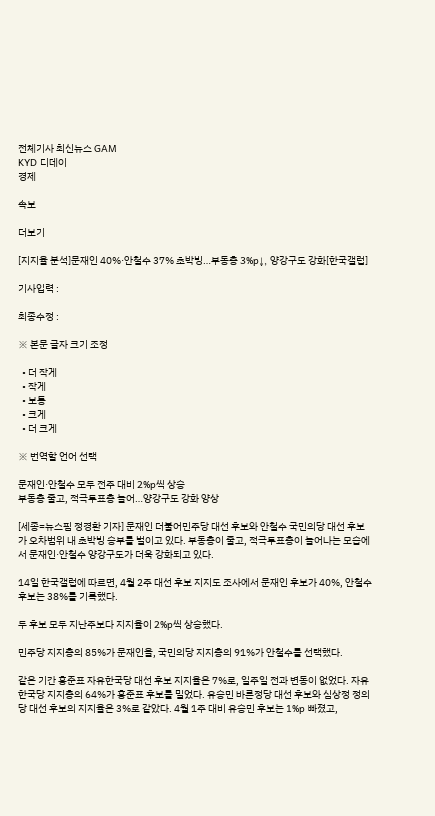전체기사 최신뉴스 GAM
KYD 디데이
경제

속보

더보기

[지지율 분석]문재인 40%·안철수 37% 초박빙…부동층 3%p↓, 양강구도 강화[한국갤럽]

기사입력 :

최종수정 :

※ 본문 글자 크기 조정

  • 더 작게
  • 작게
  • 보통
  • 크게
  • 더 크게

※ 번역할 언어 선택

문재인·안철수 모두 전주 대비 2%p씩 상승
부동층 줄고, 적극투표층 늘어…양강구도 강화 양상

[세종=뉴스핌 정경환 기자] 문재인 더불어민주당 대선 후보와 안철수 국민의당 대선 후보가 오차범위 내 초박빙 승부를 벌이고 있다. 부동층이 줄고, 적극투표층이 늘어나는 모습에서 문재인·안철수 양강구도가 더욱 강화되고 있다.

14일 한국갤럽에 따르면, 4월 2주 대선 후보 지지도 조사에서 문재인 후보가 40%, 안철수 후보는 38%를 기록했다.

두 후보 모두 지난주보다 지지율이 2%p씩 상승했다.

민주당 지지층의 85%가 문재인을, 국민의당 지지층의 91%가 안철수를 선택했다.

같은 기간 홍준표 자유한국당 대선 후보 지지율은 7%로, 일주일 전과 변동이 없었다. 자유한국당 지지층의 64%가 홍준표 후보를 밀었다. 유승민 바른정당 대선 후보와 심상정 정의당 대선 후보의 지지율은 3%로 같았다. 4월 1주 대비 유승민 후보는 1%p 빠졌고,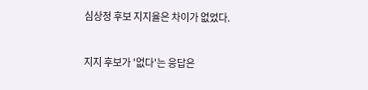심상정 후보 지지율은 차이가 없었다.

지지 후보가 '없다'는 응답은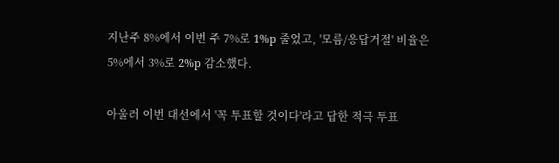지난주 8%에서 이번 주 7%로 1%p 줄었고, '모름/응답거절' 비율은 5%에서 3%로 2%p 감소했다.

아울러 이번 대선에서 '꼭 투표할 것이다'라고 답한 적극 투표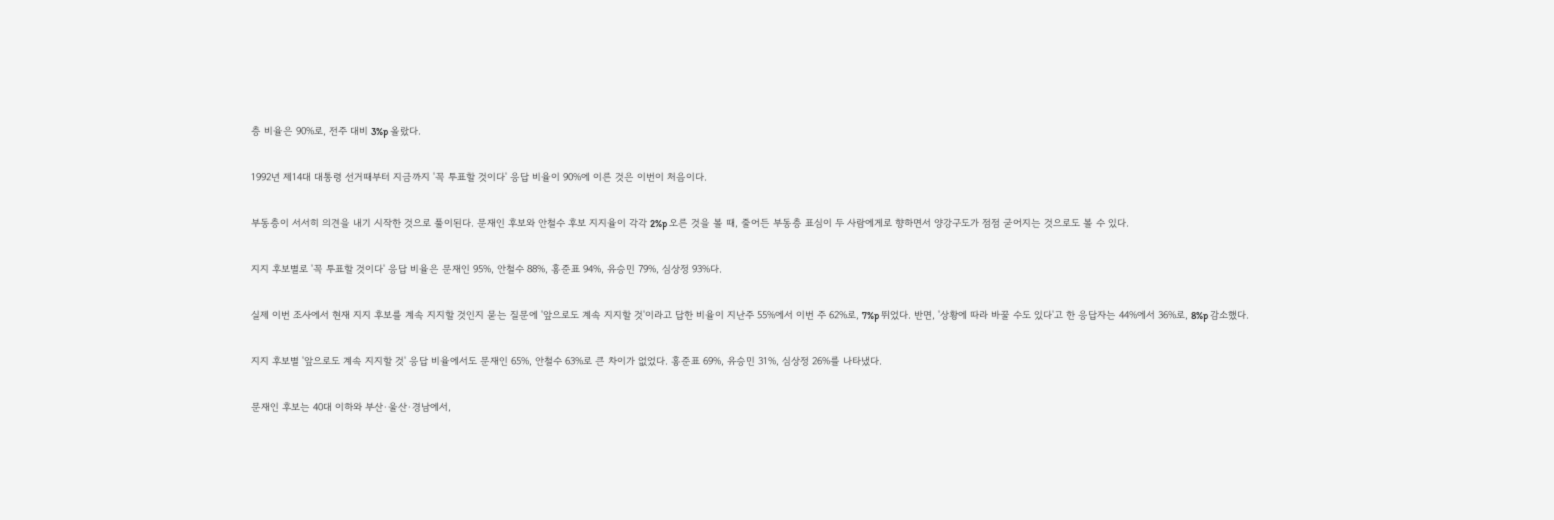층 비율은 90%로, 전주 대비 3%p 올랐다.

1992년 제14대 대통령 선거때부터 지금까지 '꼭 투표할 것이다' 응답 비율이 90%에 이른 것은 이번이 처음이다.

부동층이 서서히 의견을 내기 시작한 것으로 풀이된다. 문재인 후보와 안철수 후보 지지율이 각각 2%p 오른 것을 볼 때, 줄어든 부동층 표심이 두 사람에게로 향하면서 양강구도가 점점 굳어지는 것으로도 볼 수 있다.

지지 후보별로 '꼭 투표할 것이다' 응답 비율은 문재인 95%, 안철수 88%, 홍준표 94%, 유승민 79%, 심상정 93%다.

실제 이번 조사에서 현재 지지 후보를 계속 지지할 것인지 묻는 질문에 '앞으로도 계속 지지할 것'이라고 답한 비율이 지난주 55%에서 이번 주 62%로, 7%p 뛰었다. 반면, '상황에 따라 바꿀 수도 있다'고 한 응답자는 44%에서 36%로, 8%p 감소했다.

지지 후보별 '앞으로도 계속 지지할 것' 응답 비율에서도 문재인 65%, 안철수 63%로 큰 차이가 없었다. 홍준표 69%, 유승민 31%, 심상정 26%를 나타냈다.

문재인 후보는 40대 이하와 부산·울산·경남에서,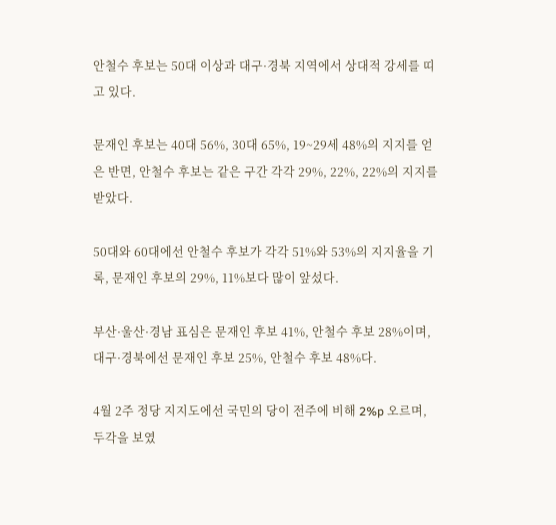안철수 후보는 50대 이상과 대구·경북 지역에서 상대적 강세를 띠고 있다.

문재인 후보는 40대 56%, 30대 65%, 19~29세 48%의 지지를 얻은 반면, 안철수 후보는 같은 구간 각각 29%, 22%, 22%의 지지를 받았다.

50대와 60대에선 안철수 후보가 각각 51%와 53%의 지지율을 기록, 문재인 후보의 29%, 11%보다 많이 앞섰다.

부산·울산·경남 표심은 문재인 후보 41%, 안철수 후보 28%이며, 대구·경북에선 문재인 후보 25%, 안철수 후보 48%다.

4월 2주 정당 지지도에선 국민의 당이 전주에 비해 2%p 오르며, 두각을 보였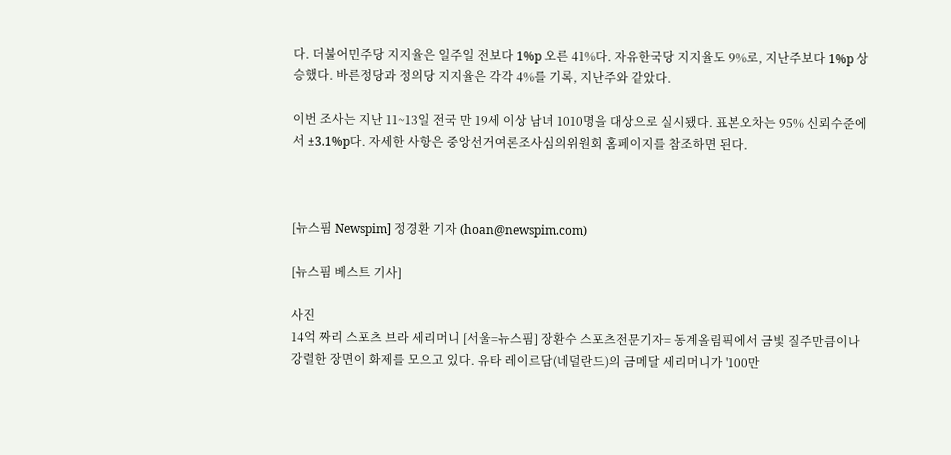다. 더불어민주당 지지율은 일주일 전보다 1%p 오른 41%다. 자유한국당 지지율도 9%로, 지난주보다 1%p 상승했다. 바른정당과 정의당 지지율은 각각 4%를 기록, 지난주와 같았다.

이번 조사는 지난 11~13일 전국 만 19세 이상 남녀 1010명을 대상으로 실시됐다. 표본오차는 95% 신뢰수준에서 ±3.1%p다. 자세한 사항은 중앙선거여론조사심의위원회 홈페이지를 참조하면 된다.



[뉴스핌 Newspim] 정경환 기자 (hoan@newspim.com)

[뉴스핌 베스트 기사]

사진
14억 짜리 스포츠 브라 세리머니 [서울=뉴스핌] 장환수 스포츠전문기자= 동계올림픽에서 금빛 질주만큼이나 강렬한 장면이 화제를 모으고 있다. 유타 레이르담(네덜란드)의 금메달 세리머니가 '100만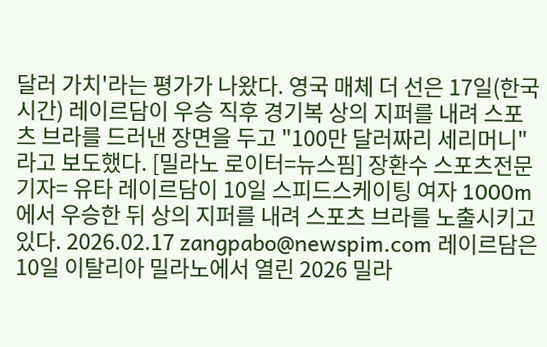달러 가치'라는 평가가 나왔다. 영국 매체 더 선은 17일(한국시간) 레이르담이 우승 직후 경기복 상의 지퍼를 내려 스포츠 브라를 드러낸 장면을 두고 "100만 달러짜리 세리머니"라고 보도했다. [밀라노 로이터=뉴스핌] 장환수 스포츠전문기자= 유타 레이르담이 10일 스피드스케이팅 여자 1000m에서 우승한 뒤 상의 지퍼를 내려 스포츠 브라를 노출시키고 있다. 2026.02.17 zangpabo@newspim.com 레이르담은 10일 이탈리아 밀라노에서 열린 2026 밀라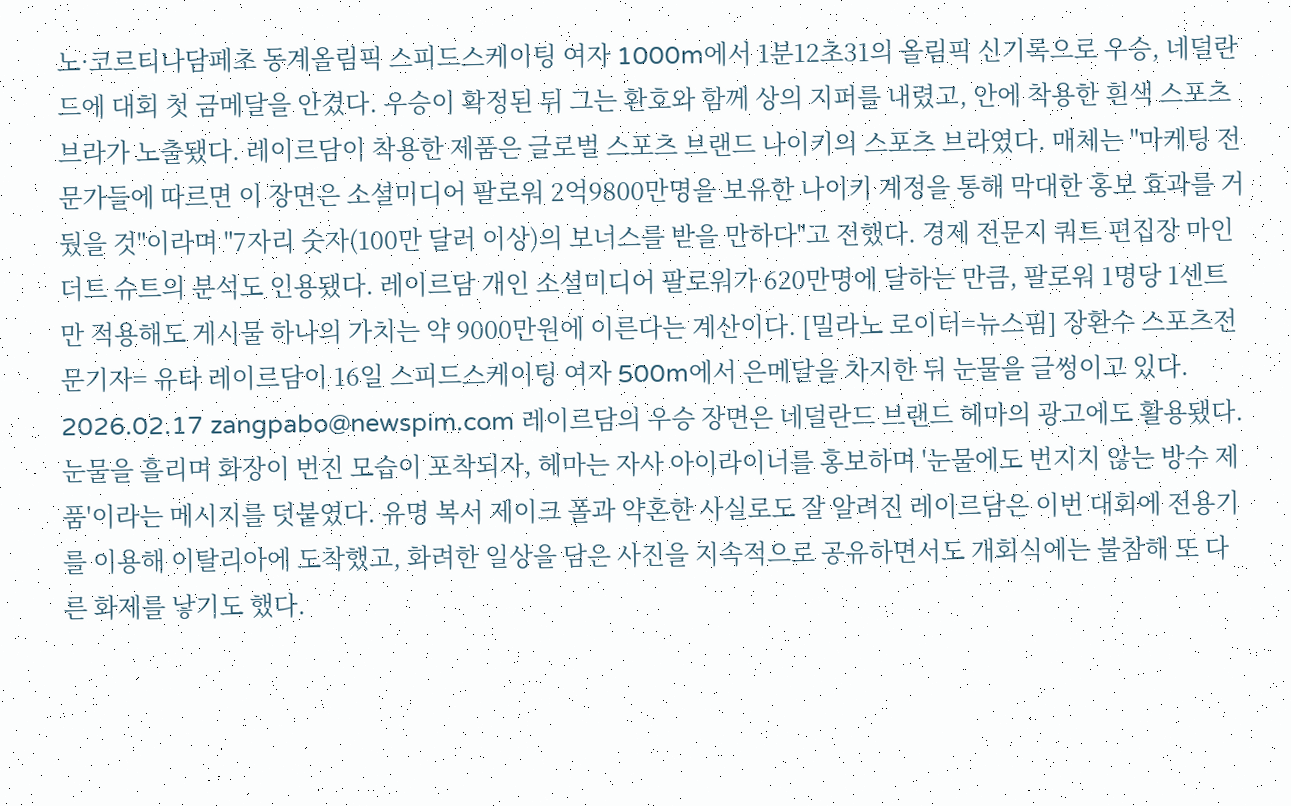노·코르티나담페초 동계올림픽 스피드스케이팅 여자 1000m에서 1분12초31의 올림픽 신기록으로 우승, 네덜란드에 대회 첫 금메달을 안겼다. 우승이 확정된 뒤 그는 환호와 함께 상의 지퍼를 내렸고, 안에 착용한 흰색 스포츠 브라가 노출됐다. 레이르담이 착용한 제품은 글로벌 스포츠 브랜드 나이키의 스포츠 브라였다. 매체는 "마케팅 전문가들에 따르면 이 장면은 소셜미디어 팔로워 2억9800만명을 보유한 나이키 계정을 통해 막대한 홍보 효과를 거뒀을 것"이라며 "7자리 숫자(100만 달러 이상)의 보너스를 받을 만하다"고 전했다. 경제 전문지 쿼트 편집장 마인더트 슈트의 분석도 인용됐다. 레이르담 개인 소셜미디어 팔로워가 620만명에 달하는 만큼, 팔로워 1명당 1센트만 적용해도 게시물 하나의 가치는 약 9000만원에 이른다는 계산이다. [밀라노 로이터=뉴스핌] 장환수 스포츠전문기자= 유타 레이르담이 16일 스피드스케이팅 여자 500m에서 은메달을 차지한 뒤 눈물을 글썽이고 있다. 2026.02.17 zangpabo@newspim.com 레이르담의 우승 장면은 네덜란드 브랜드 헤마의 광고에도 활용됐다. 눈물을 흘리며 화장이 번진 모습이 포착되자, 헤마는 자사 아이라이너를 홍보하며 '눈물에도 번지지 않는 방수 제품'이라는 메시지를 덧붙였다. 유명 복서 제이크 폴과 약혼한 사실로도 잘 알려진 레이르담은 이번 대회에 전용기를 이용해 이탈리아에 도착했고, 화려한 일상을 담은 사진을 지속적으로 공유하면서도 개회식에는 불참해 또 다른 화제를 낳기도 했다.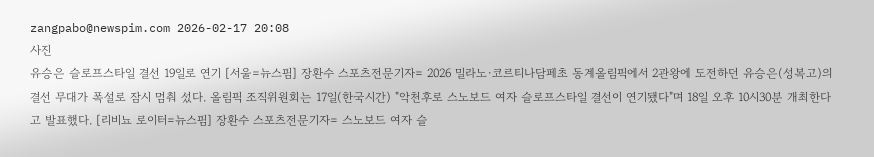zangpabo@newspim.com 2026-02-17 20:08
사진
유승은 슬로프스타일 결선 19일로 연기 [서울=뉴스핌] 장환수 스포츠전문기자= 2026 밀라노·코르티나담페초 동계올림픽에서 2관왕에 도전하던 유승은(성복고)의 결선 무대가 폭설로 잠시 멈춰 섰다. 올림픽 조직위원회는 17일(한국시간) "악천후로 스노보드 여자 슬로프스타일 결선이 연기됐다"며 18일 오후 10시30분 개최한다고 발표했다. [리비뇨 로이터=뉴스핌] 장환수 스포츠전문기자= 스노보드 여자 슬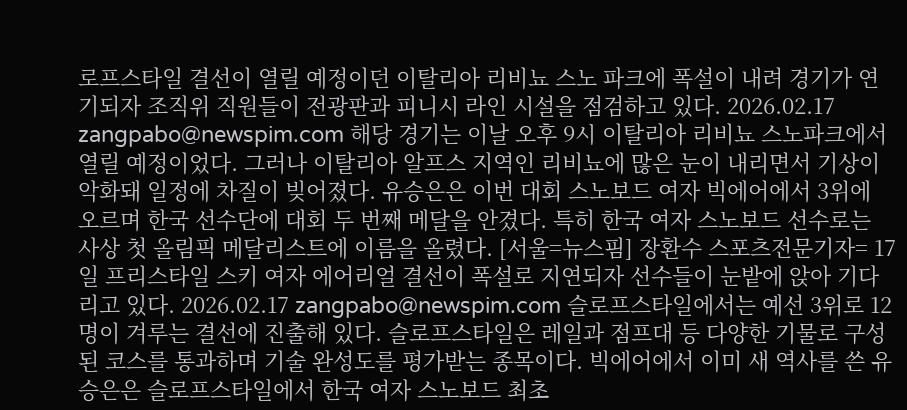로프스타일 결선이 열릴 예정이던 이탈리아 리비뇨 스노 파크에 폭설이 내려 경기가 연기되자 조직위 직원들이 전광판과 피니시 라인 시설을 점검하고 있다. 2026.02.17 zangpabo@newspim.com 해당 경기는 이날 오후 9시 이탈리아 리비뇨 스노파크에서 열릴 예정이었다. 그러나 이탈리아 알프스 지역인 리비뇨에 많은 눈이 내리면서 기상이 악화돼 일정에 차질이 빚어졌다. 유승은은 이번 대회 스노보드 여자 빅에어에서 3위에 오르며 한국 선수단에 대회 두 번째 메달을 안겼다. 특히 한국 여자 스노보드 선수로는 사상 첫 올림픽 메달리스트에 이름을 올렸다. [서울=뉴스핌] 장환수 스포츠전문기자= 17일 프리스타일 스키 여자 에어리얼 결선이 폭설로 지연되자 선수들이 눈밭에 앉아 기다리고 있다. 2026.02.17 zangpabo@newspim.com 슬로프스타일에서는 예선 3위로 12명이 겨루는 결선에 진출해 있다. 슬로프스타일은 레일과 점프대 등 다양한 기물로 구성된 코스를 통과하며 기술 완성도를 평가받는 종목이다. 빅에어에서 이미 새 역사를 쓴 유승은은 슬로프스타일에서 한국 여자 스노보드 최초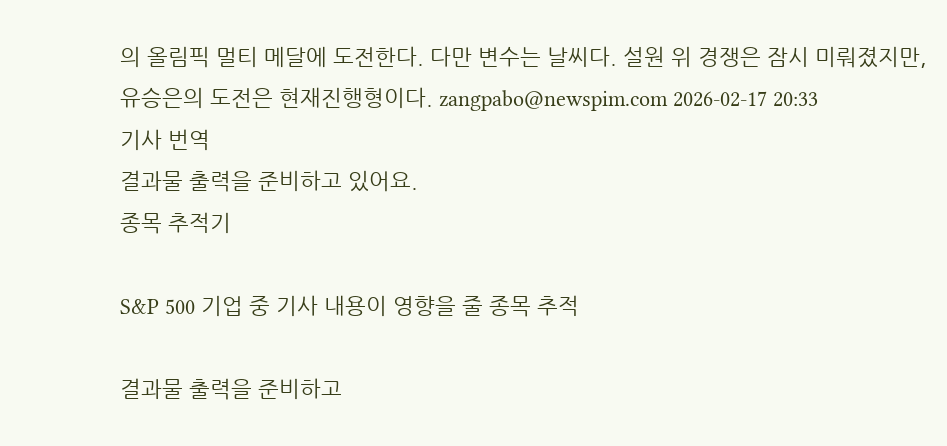의 올림픽 멀티 메달에 도전한다. 다만 변수는 날씨다. 설원 위 경쟁은 잠시 미뤄졌지만, 유승은의 도전은 현재진행형이다. zangpabo@newspim.com 2026-02-17 20:33
기사 번역
결과물 출력을 준비하고 있어요.
종목 추적기

S&P 500 기업 중 기사 내용이 영향을 줄 종목 추적

결과물 출력을 준비하고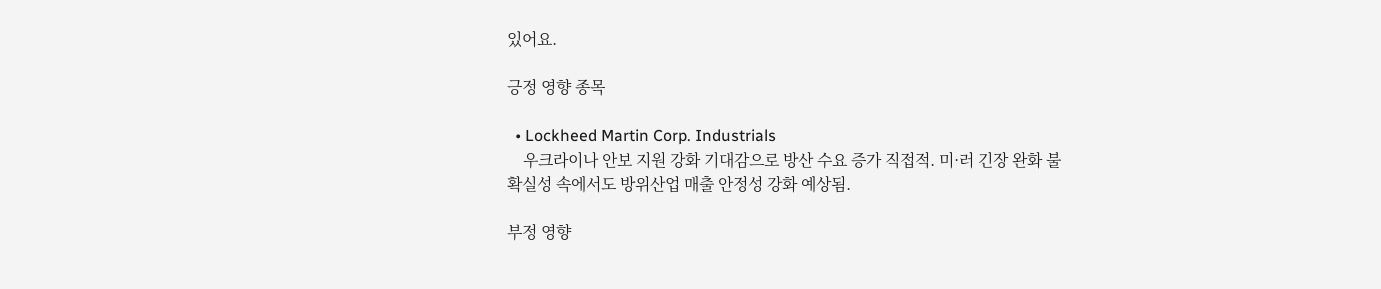있어요.

긍정 영향 종목

  • Lockheed Martin Corp. Industrials
    우크라이나 안보 지원 강화 기대감으로 방산 수요 증가 직접적. 미·러 긴장 완화 불확실성 속에서도 방위산업 매출 안정성 강화 예상됨.

부정 영향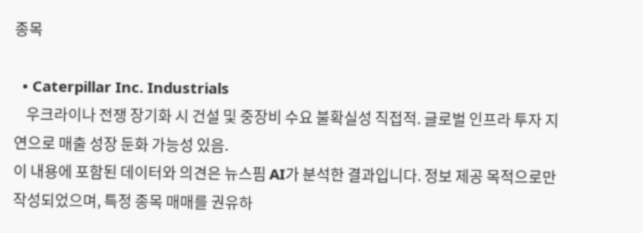종목

  • Caterpillar Inc. Industrials
    우크라이나 전쟁 장기화 시 건설 및 중장비 수요 불확실성 직접적. 글로벌 인프라 투자 지연으로 매출 성장 둔화 가능성 있음.
이 내용에 포함된 데이터와 의견은 뉴스핌 AI가 분석한 결과입니다. 정보 제공 목적으로만 작성되었으며, 특정 종목 매매를 권유하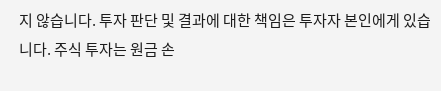지 않습니다. 투자 판단 및 결과에 대한 책임은 투자자 본인에게 있습니다. 주식 투자는 원금 손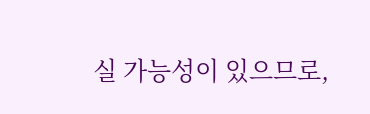실 가능성이 있으므로,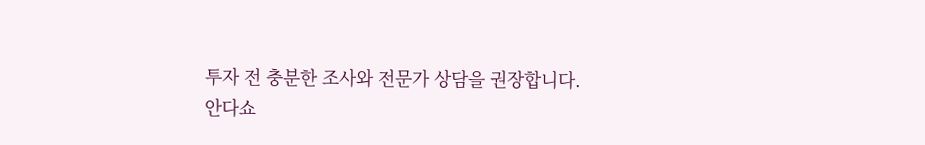투자 전 충분한 조사와 전문가 상담을 권장합니다.
안다쇼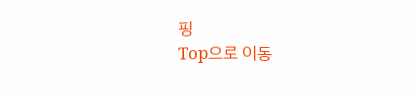핑
Top으로 이동